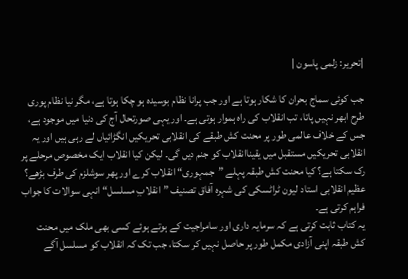|تحریر: زلمی پاسون |

جب کوئی سماج بحران کا شکار ہوتا ہے اور جب پرانا نظام بوسیدہ ہو چکا ہوتا ہے، مگر نیا نظام پوری طرح ابھر نہیں پاتا، تب انقلاب کی راہ ہموار ہوتی ہے۔ اور یہی صورتحال آج کی دنیا میں موجود ہے، جس کے خلاف عالمی طور پر محنت کش طبقے کی انقلابی تحریکیں انگڑائیاں لے رہی ہیں اور یہ انقلابی تحریکیں مستقبل میں یقیناانقلاب کو جنم دیں گی۔ لیکن کیا انقلاب ایک مخصوص مرحلے پر رک سکتا ہے؟ کیا محنت کش طبقہ پہلے ”جمہوری“ انقلاب کرے اور پھر سوشلزم کی طرف بڑھے؟ عظیم انقلابی استاد لیون ٹراٹسکی کی شہرہ آفاق تصنیف ”انقلابِ مسلسل“ انہی سوالات کا جواب فراہم کرتی ہے۔
یہ کتاب ثابت کرتی ہے کہ سرمایہ داری اور سامراجیت کے ہوتے ہوئے کسی بھی ملک میں محنت کش طبقہ اپنی آزادی مکمل طور پر حاصل نہیں کر سکتا، جب تک کہ انقلاب کو مسلسل آگے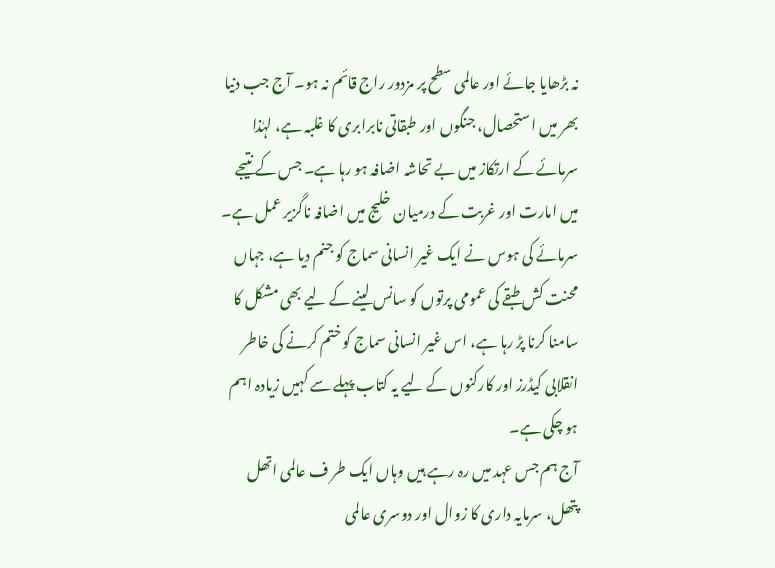نہ بڑھایا جائے اور عالمی سطح پر مزدور راج قائم نہ ہو۔ آج جب دنیا بھر میں استحصال، جنگوں اور طبقاتی نابرابری کا غلبہ ہے، لہٰذا سرمائے کے ارتکاز میں بے تحاشہ اضافہ ہو رہا ہے۔ جس کے نتیجے میں امارت اور غربت کے درمیان خلیج میں اضافہ ناگزیر عمل ہے۔ سرمائے کی ہوس نے ایک غیر انسانی سماج کو جنم دیا ہے، جہاں محنت کش طبقے کی عمومی پرتوں کو سانس لینے کے لیے بھی مشکل کا سامنا کرنا پڑ رہا ہے، اس غیر انسانی سماج کو ختم کرنے کی خاطر انقلابی کیڈرز اور کارکنوں کے لیے یہ کتاب پہلے سے کہیں زیادہ اہم ہو چکی ہے۔
آج ہم جس عہد میں رہ رہے ہیں وہاں ایک طر ف عالمی اتھل پتھل، سرمایہ داری کا زوال اور دوسری عالمی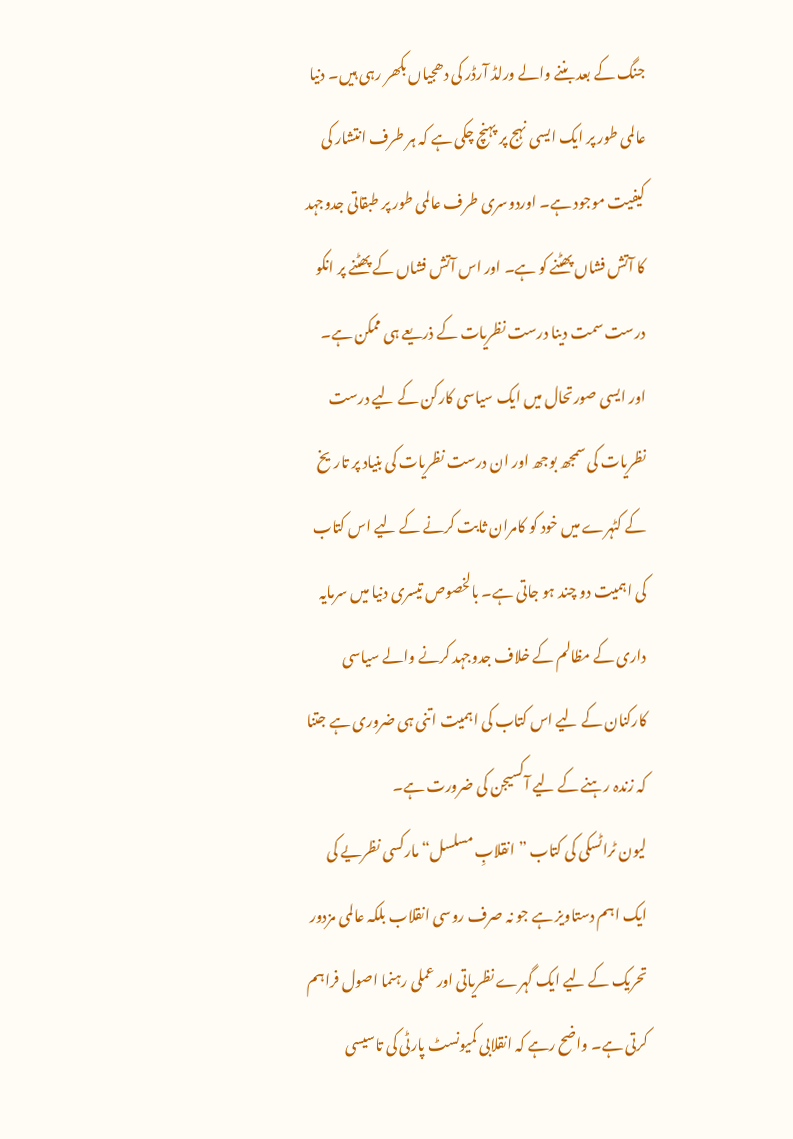جنگ کے بعد بننے والے ورلڈ آرڈر کی دھجیاں بکھر رہی ہیں۔ دنیا عالمی طور پر ایک ایسی نہج پر پہنچ چکی ہے کہ ہر طرف انتشار کی کیفیت موجود ہے۔ اوردوسری طرف عالمی طور پر طبقاتی جدوجہد کا آتش فشاں پھٹنے کو ہے۔ اور اس آتش فشاں کے پھٹنے پر انکو درست سمت دینا درست نظریات کے ذریعے ہی ممکن ہے۔ اور ایسی صورتحال میں ایک سیاسی کارکن کے لیے درست نظریات کی سمجھ بوجھ اور ان درست نظریات کی بنیاد پر تاریخ کے کٹہرے میں خود کو کامران ثابت کرنے کے لیے اس کتاب کی اہمیت دو چند ہو جاتی ہے۔ بالخصوص تیسری دنیا میں سرمایہ داری کے مظالم کے خلاف جدوجہد کرنے والے سیاسی کارکنان کے لیے اس کتاب کی اہمیت اتنی ہی ضروری ہے جتنا کہ زندہ رہنے کے لیے آکسیجن کی ضرورت ہے۔
لیون ٹراٹسکی کی کتاب ”انقلابِ مسلسل“ مارکسی نظریے کی ایک اہم دستاویز ہے جو نہ صرف روسی انقلاب بلکہ عالمی مزدور تحریک کے لیے ایک گہرے نظریاتی اور عملی رہنما اصول فراہم کرتی ہے۔ واضح رہے کہ انقلابی کمیونسٹ پارٹی کی تاسیسی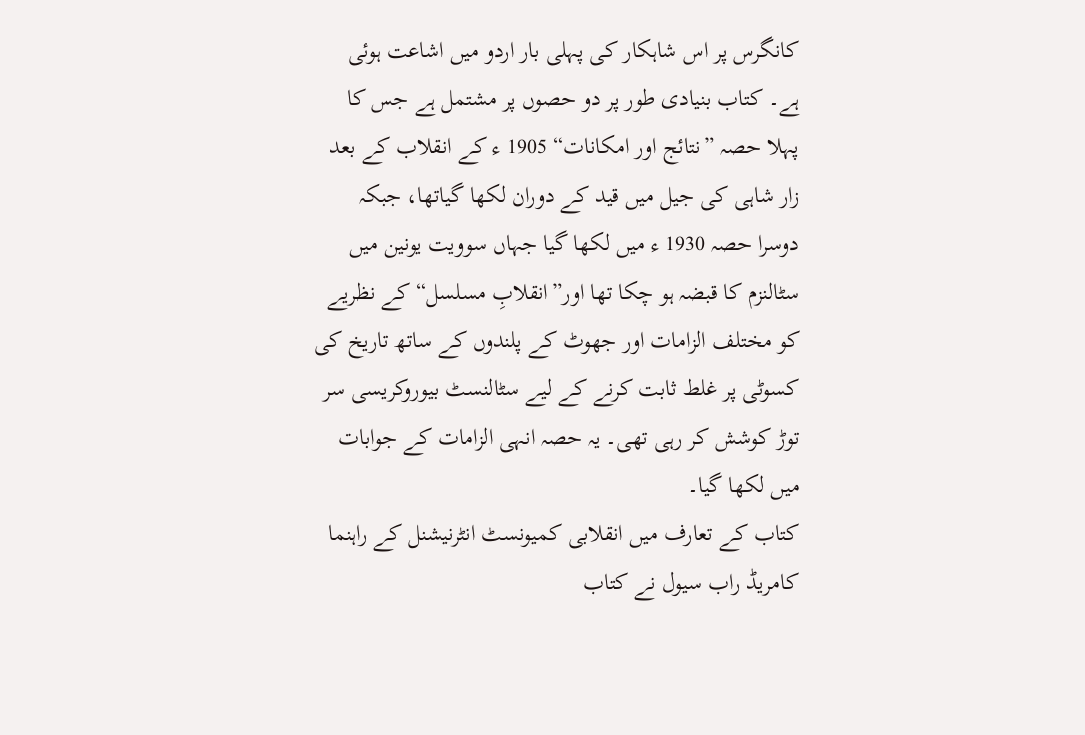کانگرس پر اس شاہکار کی پہلی بار اردو میں اشاعت ہوئی ہے۔ کتاب بنیادی طور پر دو حصوں پر مشتمل ہے جس کا پہلا حصہ ”نتائج اور امکانات“ 1905 ء کے انقلاب کے بعد زار شاہی کی جیل میں قید کے دوران لکھا گیاتھا، جبکہ دوسرا حصہ 1930 ء میں لکھا گیا جہاں سوویت یونین میں سٹالنزم کا قبضہ ہو چکا تھا اور”انقلابِ مسلسل“ کے نظریے کو مختلف الزامات اور جھوٹ کے پلندوں کے ساتھ تاریخ کی کسوٹی پر غلط ثابت کرنے کے لیے سٹالنسٹ بیوروکریسی سر توڑ کوشش کر رہی تھی۔ یہ حصہ انہی الزامات کے جوابات میں لکھا گیا۔
کتاب کے تعارف میں انقلابی کمیونسٹ انٹرنیشنل کے راہنما کامریڈ راب سیول نے کتاب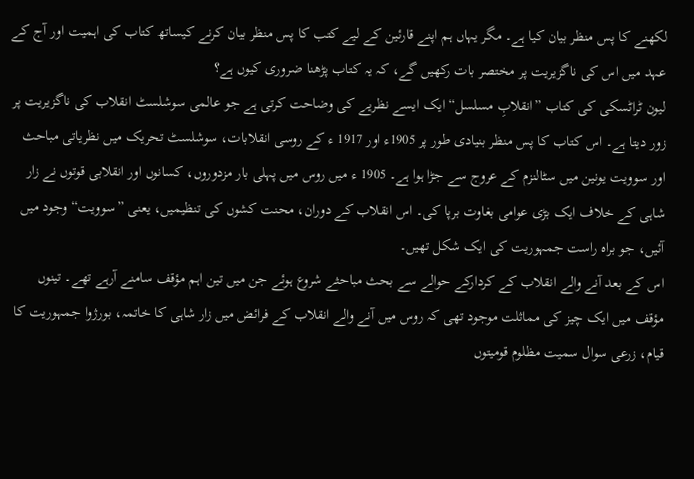لکھنے کا پس منظر بیان کیا ہے۔ مگر یہاں ہم اپنے قارئین کے لیے کتب کا پس منظر بیان کرنے کیساتھ کتاب کی اہمیت اور آج کے عہد میں اس کی ناگزیریت پر مختصر بات رکھیں گے، کہ یہ کتاب پڑھنا ضروری کیوں ہے؟
لیون ٹراٹسکی کی کتاب ”انقلابِ مسلسل“ ایک ایسے نظریے کی وضاحت کرتی ہے جو عالمی سوشلسٹ انقلاب کی ناگزیریت پر زور دیتا ہے۔ اس کتاب کا پس منظر بنیادی طور پر 1905ء اور 1917 ء کے روسی انقلابات، سوشلسٹ تحریک میں نظریاتی مباحث اور سوویت یونین میں سٹالنزم کے عروج سے جڑا ہوا ہے۔ 1905 ء میں روس میں پہلی بار مزدوروں، کسانوں اور انقلابی قوتوں نے زار شاہی کے خلاف ایک بڑی عوامی بغاوت برپا کی۔ اس انقلاب کے دوران، محنت کشوں کی تنظیمیں، یعنی ”سوویت“ وجود میں آئیں، جو براہ راست جمہوریت کی ایک شکل تھیں۔
اس کے بعد آنے والے انقلاب کے کردارکے حوالے سے بحث مباحثے شروع ہوئے جن میں تین اہم مؤقف سامنے آرہے تھے۔ تینوں مؤقف میں ایک چیز کی مماثلت موجود تھی کہ روس میں آنے والے انقلاب کے فرائض میں زار شاہی کا خاتمہ، بورژوا جمہوریت کا قیام، زرعی سوال سمیت مظلوم قومیتوں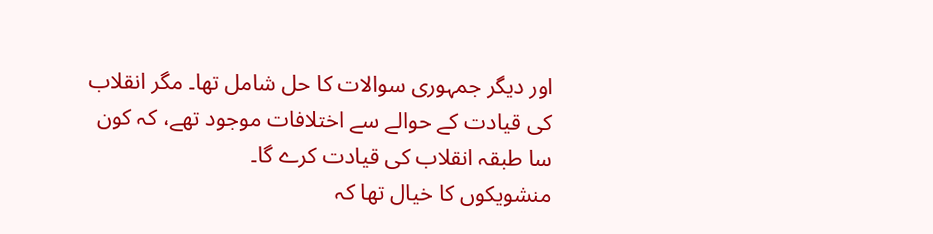اور دیگر جمہوری سوالات کا حل شامل تھا۔ مگر انقلاب کی قیادت کے حوالے سے اختلافات موجود تھے، کہ کون سا طبقہ انقلاب کی قیادت کرے گا۔
منشویکوں کا خیال تھا کہ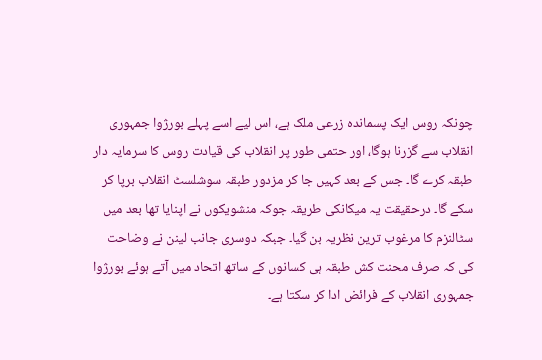چونکہ روس ایک پسماندہ زرعی ملک ہے، اس لیے اسے پہلے بورژوا جمہوری انقلاب سے گزرنا ہوگا، اور حتمی طور پر انقلاب کی قیادت روس کا سرمایہ دار طبقہ کرے گا۔ جس کے بعد کہیں جا کر مزدور طبقہ سوشلسٹ انقلاب برپا کر سکے گا۔ درحقیقت یہ میکانکی طریقہ جوکہ منشویکوں نے اپنایا تھا بعد میں سٹالنزم کا مرغوب ترین نظریہ بن گیا۔ جبکہ دوسری جانب لینن نے وضاحت کی کہ صرف محنت کش طبقہ ہی کسانوں کے ساتھ اتحاد میں آتے ہوئے بورژوا جمہوری انقلاب کے فرائض ادا کر سکتا ہے۔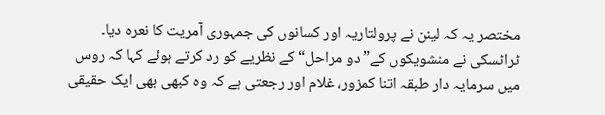مختصر یہ کہ لینن نے پرولتاریہ اور کسانوں کی جمہوری آمریت کا نعرہ دیا۔
ٹراٹسکی نے منشویکوں کے”دو مراحل“ کے نظریے کو رد کرتے ہوئے کہا کہ روس میں سرمایہ دار طبقہ اتنا کمزور، غلام اور رجعتی ہے کہ وہ کبھی بھی ایک حقیقی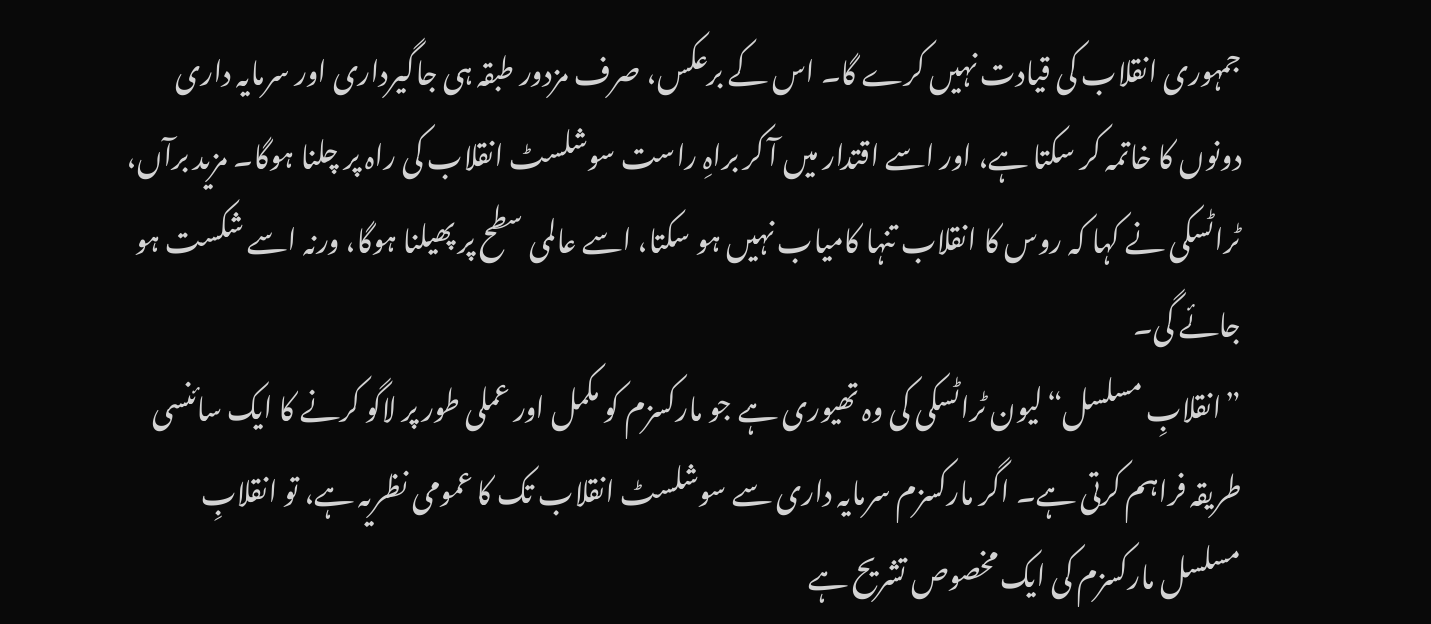جمہوری انقلاب کی قیادت نہیں کرے گا۔ اس کے برعکس، صرف مزدور طبقہ ہی جاگیرداری اور سرمایہ داری دونوں کا خاتمہ کر سکتا ہے، اور اسے اقتدار میں آ کر براہِ راست سوشلسٹ انقلاب کی راہ پر چلنا ہوگا۔ مزید برآں، ٹراٹسکی نے کہا کہ روس کا انقلاب تنہا کامیاب نہیں ہو سکتا، اسے عالمی سطح پر پھیلنا ہوگا، ورنہ اسے شکست ہو جائے گی۔
”انقلابِ مسلسل“لیون ٹراٹسکی کی وہ تھیوری ہے جو مارکسزم کو مکمل اور عملی طور پر لاگو کرنے کا ایک سائنسی طریقہ فراہم کرتی ہے۔ اگر مارکسزم سرمایہ داری سے سوشلسٹ انقلاب تک کا عمومی نظریہ ہے، تو انقلابِ مسلسل مارکسزم کی ایک مخصوص تشریح ہے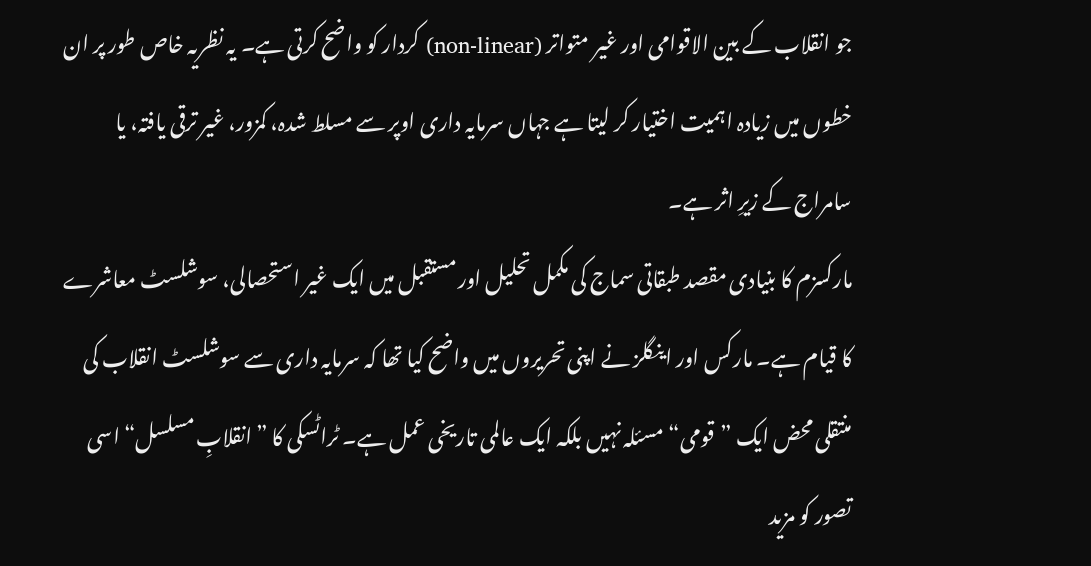جو انقلاب کے بین الاقوامی اور غیر متواتر (non-linear) کردار کو واضح کرتی ہے۔ یہ نظریہ خاص طور پر ان خطوں میں زیادہ اہمیت اختیار کر لیتا ہے جہاں سرمایہ داری اوپر سے مسلط شدہ، کمزور، غیر ترقی یافتہ، یا سامراج کے زیرِ اثر ہے۔
مارکسزم کا بنیادی مقصد طبقاتی سماج کی مکمل تحلیل اور مستقبل میں ایک غیر استحصالی، سوشلسٹ معاشرے کا قیام ہے۔ مارکس اور اینگلز نے اپنی تحریروں میں واضح کیا تھا کہ سرمایہ داری سے سوشلسٹ انقلاب کی منتقلی محض ایک ”قومی“ مسئلہ نہیں بلکہ ایک عالمی تاریخی عمل ہے۔ ٹراٹسکی کا ”انقلابِ مسلسل“ اسی تصور کو مزید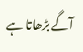آگے بڑھاتا ہے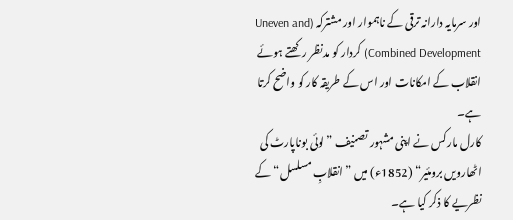اور سرمایہ دارانہ ترقی کے ناہموار اور مشترکہ (Uneven and Combined Development) کردار کو مدنظر رکھتے ہوئے انقلاب کے امکانات اور اس کے طریقہ کار کو واضح کرتا ہے۔
کارل مارکس نے اپنی مشہور تصنیف ”لوئی بوناپارٹ کی اٹھارویں برومئیر“ (1852ء) میں ”انقلابِ مسلسل“ کے نظریے کا ذکر کیا ہے۔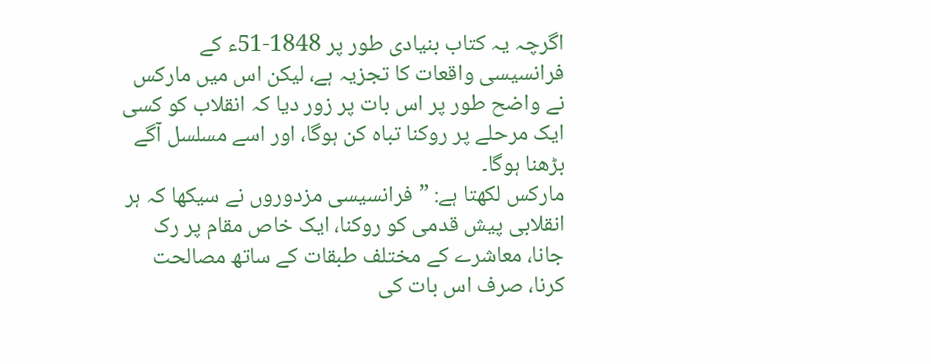اگرچہ یہ کتاب بنیادی طور پر 1848-51ء کے فرانسیسی واقعات کا تجزیہ ہے، لیکن اس میں مارکس نے واضح طور پر اس بات پر زور دیا کہ انقلاب کو کسی ایک مرحلے پر روکنا تباہ کن ہوگا، اور اسے مسلسل آگے بڑھنا ہوگا۔
مارکس لکھتا ہے: ”فرانسیسی مزدوروں نے سیکھا کہ ہر انقلابی پیش قدمی کو روکنا، ایک خاص مقام پر رک جانا، معاشرے کے مختلف طبقات کے ساتھ مصالحت کرنا، صرف اس بات کی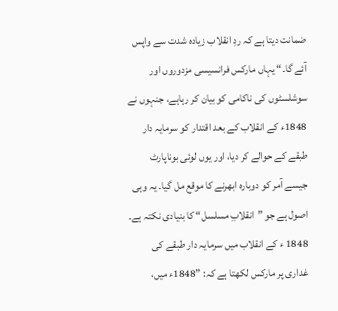ضمانت دیتا ہے کہ ردِ انقلاب زیادہ شدت سے واپس آئے گا۔“ یہاں مارکس فرانسیسی مزدوروں اور سوشلسٹوں کی ناکامی کو بیان کر رہاہے، جنہوں نے 1848ء کے انقلاب کے بعد اقتدار کو سرمایہ دار طبقے کے حوالے کر دیا، اور یوں لوئی بوناپارٹ جیسے آمر کو دوبارہ ابھرنے کا موقع مل گیا۔ یہ وہی اصول ہے جو ”انقلابِ مسلسل“ کا بنیادی نکتہ ہے۔
1848 ء کے انقلاب میں سرمایہ دار طبقے کی غداری پر مارکس لکھتا ہے کہ: ”1848ء میں،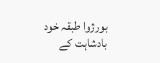بورژوا طبقہ خود بادشاہت کے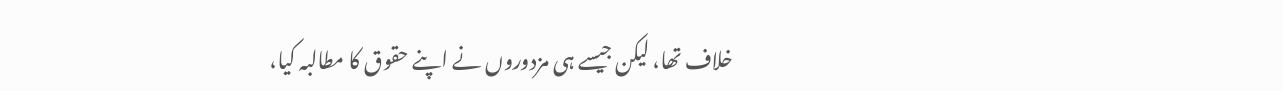خلاف تھا، لیکن جیسے ہی مزدوروں نے اپنے حقوق کا مطالبہ کیا،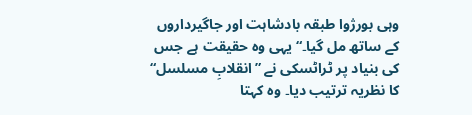وہی بورژوا طبقہ بادشاہت اور جاگیرداروں کے ساتھ مل گیا۔“ یہی وہ حقیقت ہے جس کی بنیاد پر ٹراٹسکی نے ”انقلابِ مسلسل“ کا نظریہ ترتیب دیا۔ وہ کہتا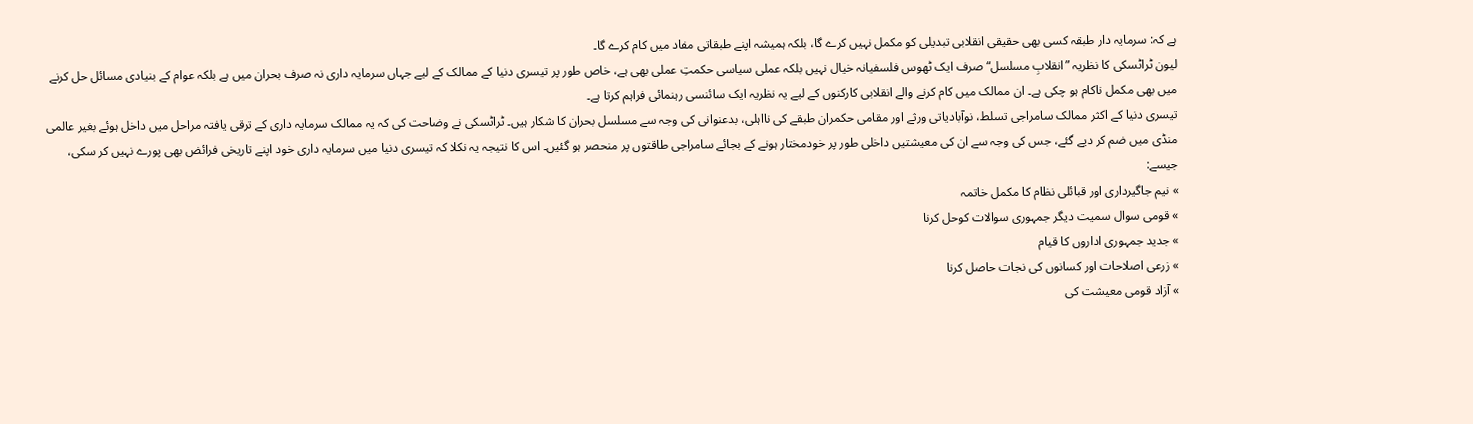ہے کہ: سرمایہ دار طبقہ کسی بھی حقیقی انقلابی تبدیلی کو مکمل نہیں کرے گا، بلکہ ہمیشہ اپنے طبقاتی مفاد میں کام کرے گا۔
لیون ٹراٹسکی کا نظریہ ”انقلابِ مسلسل“ صرف ایک ٹھوس فلسفیانہ خیال نہیں بلکہ عملی سیاسی حکمتِ عملی بھی ہے، خاص طور پر تیسری دنیا کے ممالک کے لیے جہاں سرمایہ داری نہ صرف بحران میں ہے بلکہ عوام کے بنیادی مسائل حل کرنے میں بھی مکمل ناکام ہو چکی ہے۔ ان ممالک میں کام کرنے والے انقلابی کارکنوں کے لیے یہ نظریہ ایک سائنسی رہنمائی فراہم کرتا ہے۔
تیسری دنیا کے اکثر ممالک سامراجی تسلط، نوآبادیاتی ورثے اور مقامی حکمران طبقے کی نااہلی، بدعنوانی کی وجہ سے مسلسل بحران کا شکار ہیں۔ ٹراٹسکی نے وضاحت کی کہ یہ ممالک سرمایہ داری کے ترقی یافتہ مراحل میں داخل ہوئے بغیر عالمی منڈی میں ضم کر دیے گئے، جس کی وجہ سے ان کی معیشتیں داخلی طور پر خودمختار ہونے کے بجائے سامراجی طاقتوں پر منحصر ہو گئیں۔ اس کا نتیجہ یہ نکلا کہ تیسری دنیا میں سرمایہ داری خود اپنے تاریخی فرائض بھی پورے نہیں کر سکی، جیسے:
» نیم جاگیرداری اور قبائلی نظام کا مکمل خاتمہ
» قومی سوال سمیت دیگر جمہوری سوالات کوحل کرنا
» جدید جمہوری اداروں کا قیام
» زرعی اصلاحات اور کسانوں کی نجات حاصل کرنا
» آزاد قومی معیشت کی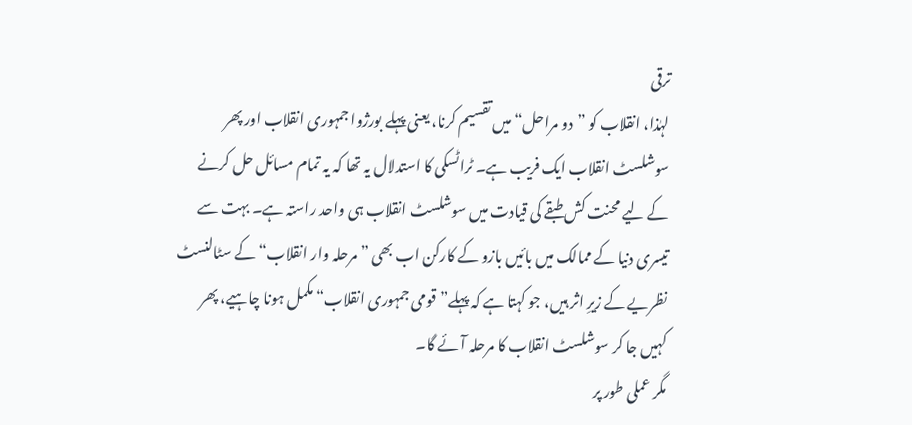ترقی
لہٰذا، انقلاب کو ”دو مراحل“ میں تقسیم کرنا، یعنی پہلے بورژوا جمہوری انقلاب اور پھر سوشلسٹ انقلاب ایک فریب ہے۔ ٹراٹسکی کا استدلال یہ تھا کہ یہ تمام مسائل حل کرنے کے لیے محنت کش طبقے کی قیادت میں سوشلسٹ انقلاب ہی واحد راستہ ہے۔ بہت سے تیسری دنیا کے ممالک میں بائیں بازو کے کارکن اب بھی ”مرحلہ وار انقلاب“ کے سٹالنسٹ نظریے کے زیرِ اثر ہیں، جو کہتا ہے کہ پہلے”قومی جمہوری انقلاب“ مکمل ہونا چاہیے، پھر کہیں جا کر سوشلسٹ انقلاب کا مرحلہ آئے گا۔
مگر عملی طور پر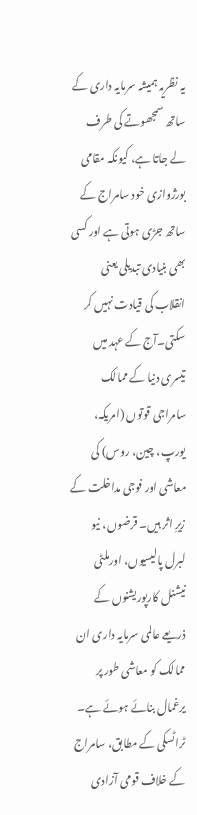یہ نظریہ ہمیشہ سرمایہ داری کے ساتھ سمجھوتے کی طرف لے جاتا ہے، کیونکہ مقامی بورژوازی خود سامراج کے ساتھ جڑی ہوتی ہے اور کسی بھی بنیادی تبدیلی یعنی انقلاب کی قیادت نہیں کر سکتی۔آج کے عہد میں تیسری دنیا کے ممالک سامراجی قوتوں (امریکہ، یورپ، چین، روس) کی معاشی اور فوجی مداخلت کے زیرِ اثر ہیں۔ قرضوں، نیو لبرل پالیسیوں، اورملٹی نیشنل کارپوریشنوں کے ذریعے عالمی سرمایہ داری ان ممالک کو معاشی طور پر یرغمال بنائے ہوئے ہے۔
ٹراٹسکی کے مطابق، سامراج کے خلاف قومی آزادی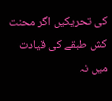کی تحریکیں اگر محنت کش طبقے کی قیادت میں نہ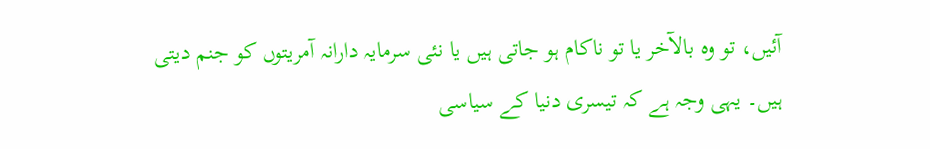آئیں، تو وہ بالآخر یا تو ناکام ہو جاتی ہیں یا نئی سرمایہ دارانہ آمریتوں کو جنم دیتی ہیں۔ یہی وجہ ہے کہ تیسری دنیا کے سیاسی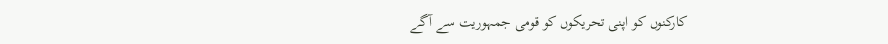کارکنوں کو اپنی تحریکوں کو قومی جمہوریت سے آگے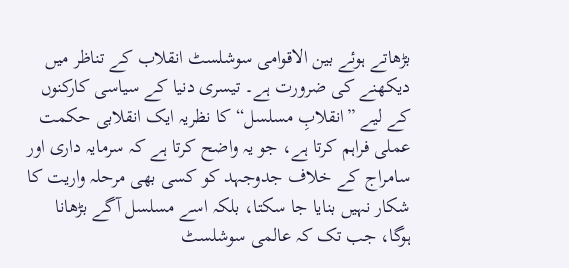بڑھاتے ہوئے بین الاقوامی سوشلسٹ انقلاب کے تناظر میں دیکھنے کی ضرورت ہے۔ تیسری دنیا کے سیاسی کارکنوں کے لیے ”انقلابِ مسلسل“ کا نظریہ ایک انقلابی حکمت عملی فراہم کرتا ہے، جو یہ واضح کرتا ہے کہ سرمایہ داری اور سامراج کے خلاف جدوجہد کو کسی بھی مرحلہ واریت کا شکار نہیں بنایا جا سکتا، بلکہ اسے مسلسل آگے بڑھانا ہوگا، جب تک کہ عالمی سوشلسٹ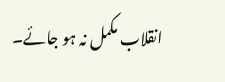انقلاب مکمل نہ ہو جائے۔